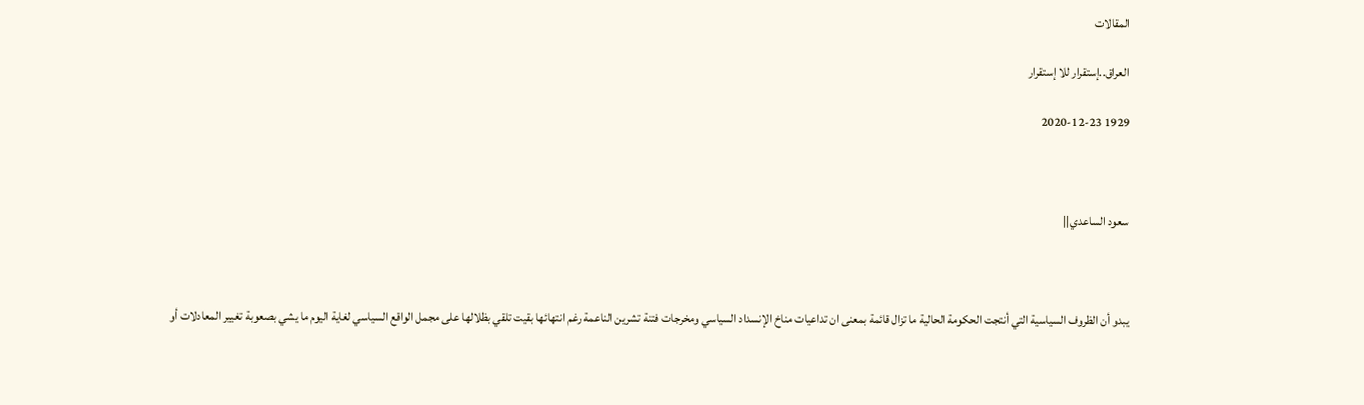المقالات

العراق..إستقرار للا إستقرار

1929 2020-12-23



سعود الساعدي||



يبدو أن الظروف السياسية التي أنتجت الحكومة الحالية ما تزال قائمة بمعنى ان تداعيات مناخ الإنسداد السياسي ومخرجات فتنة تشرين الناعمة رغم انتهائها بقيت تلقي بظلالها على مجمل الواقع السياسي لغاية اليوم ما يشي بصعوبة تغيير المعادلات أو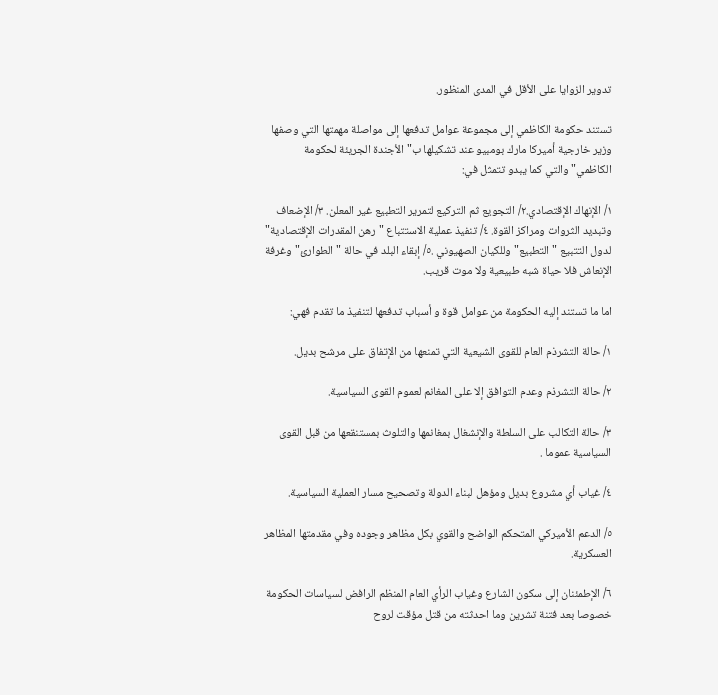تدوير الزوايا على الأقل في المدى المنظور.

تستند حكومة الكاظمي إلى مجموعة عوامل تدفعها إلى مواصلة مهمتها التي وصفها وزير خارجية أميركا مارك بومبيو عند تشكيلها ب" الأجندة الجريئة لحكومة الكاظمي" والتي كما يبدو تتمثل في:

١/ الإنهاك الإقتصادي.٢/ التجويع ثم التركيع لتمرير التطبيع غير المعلن. ٣/ الإضعاف وتبديد الثروات ومراكز القوة. ٤/ تنفيذ عملية الاستتباع "رهن المقدرات الإقتصادية" لدول التتبيع "التطبيع" وللكيان الصهيوني .٥/ إبقاء البلد في حالة "الطوارئ" وغرفة الإنعاش فلا حياة شبه طبيعية ولا موت قريب.

اما ما تستند إليه الحكومة من عوامل قوة و أسباب تدفعها لتنفيذ ما تقدم فهي:

١/ حالة التشرذم العام للقوى الشيعية التي تمنعها من الإتفاق على مرشح بديل.

٢/ حالة التشرذم وعدم التوافق إلا على المغانم لعموم القوى السياسية.

٣/ حالة التكالب على السلطة والإنشغال بمغانمها والتلوث بمستنقعها من قبل القوى السياسية عموما .

٤/ غياب أي مشروع بديل ومؤهل لبناء الدولة وتصحيح مسار العملية السياسية.

٥/ الدعم الأميركي المتحكم الواضح والقوي بكل مظاهر وجوده وفي مقدمتها المظاهر العسكرية.

٦/ الإطمئنان إلى سكون الشارع وغياب الرأي العام المنظم الرافض لسياسات الحكومة خصوصا بعد فتنة تشرين وما احدثته من قتل مؤقت لروح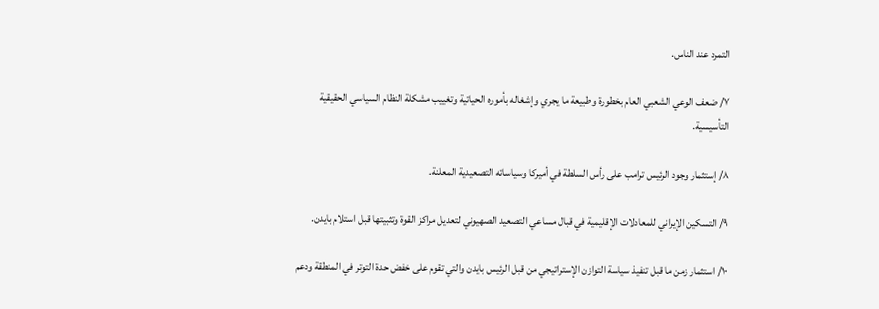التمرد عند الناس.

٧/ ضعف الوعي الشعبي العام بخطورة وطبيعة ما يجري وإشغاله بأموره الحياتية وتغييب مشكلة النظام السياسي الحقيقية التأسيسية.

٨/ إستثمار وجود الرئيس ترامب على رأس السلطة في أميركا وسياساته التصعيدية المعلنة.

٩/ التسكين الإيراني للمعادلات الإقليمية في قبال مساعي التصعيد الصهيوني لتعديل مراكز القوة وتثبيتها قبل استلام بايدن.

١٠/ استثمار زمن ما قبل تنفيذ سياسة التوازن الإستراتيجي من قبل الرئيس بايدن والتي تقوم على خفض حدة التوتر في المنطقة ودعم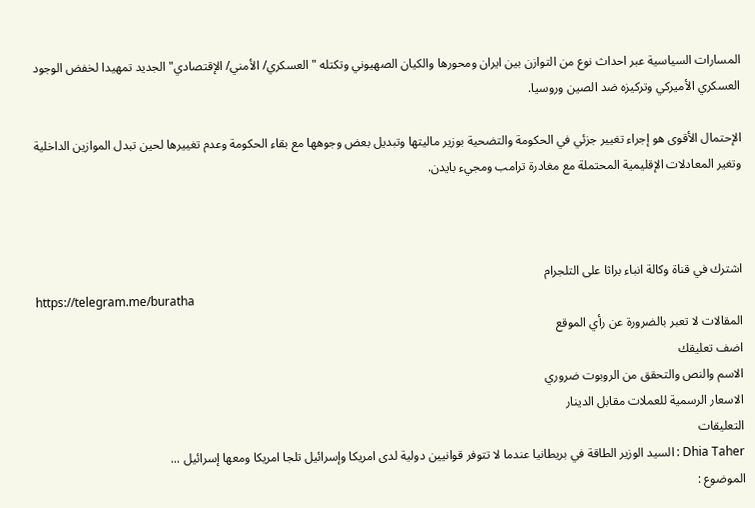المسارات السياسية عبر احداث نوع من التوازن بين ايران ومحورها والكيان الصهيوني وتكتله " العسكري/ الأمني/ الإقتصادي" الجديد تمهيدا لخفض الوجود العسكري الأميركي وتركيزه ضد الصين وروسيا.

الإحتمال الأقوى هو إجراء تغيير جزئي في الحكومة والتضحية بوزير ماليتها وتبديل بعض وجوهها مع بقاء الحكومة وعدم تغييرها لحين تبدل الموازين الداخلية وتغير المعادلات الإقليمية المحتملة مع مغادرة ترامب ومجيء بايدن.



اشترك في قناة وكالة انباء براثا على التلجرام
https://telegram.me/buratha
المقالات لا تعبر بالضرورة عن رأي الموقع
اضف تعليقك
الاسم والنص والتحقق من الروبوت ضروري
الاسعار الرسمية للعملات مقابل الدينار
التعليقات
Dhia Taher : السيد الوزير الطاقة في بريطانيا عندما لا تتوفر قوانيين دولية لدى امريكا وإسرائيل تلجا امريكا ومعھا إسرائيل ...
الموضوع :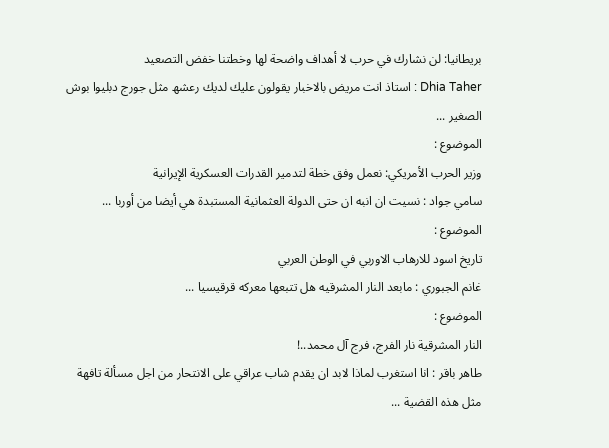بريطانيا: لن نشارك في حرب لا أهداف واضحة لها وخطتنا خفض التصعيد
Dhia Taher : استاذ انت مريض بالاخبار يقولون عليك لديك رعشھ مثل جورج دبليوا بوش الصغير ...
الموضوع :
وزير الحرب الأمريكي: نعمل وفق خطة لتدمير القدرات العسكرية الإيرانية
سامي جواد : نسيت ان انبه ان حتى الدولة العثمانية المستبدة هي أيضا من أوربا ...
الموضوع :
تاريخ اسود للارهاب الاوربي في الوطن العربي
غانم الجبوري : مابعد النار المشرقيه هل تتبعها معركه قرقيسيا ...
الموضوع :
النار المشرقية نار الفرج، فرج آل محمد..!
طاهر باقر : انا استغرب لماذا لابد ان يقدم شاب عراقي على الانتحار من اجل مسألة تافهة مثل هذه القضية ...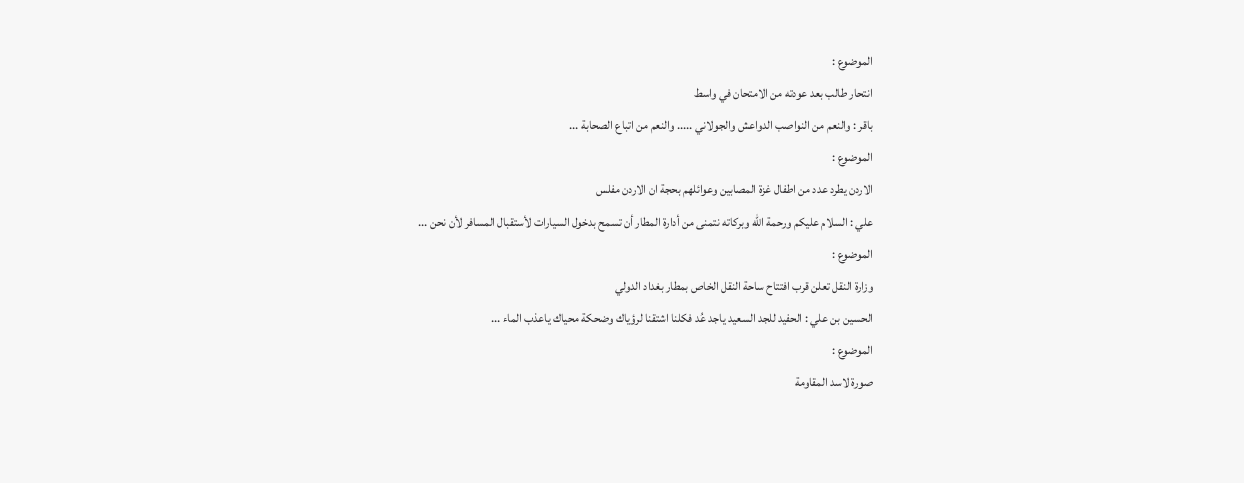الموضوع :
انتحار طالب بعد عودته من الامتحان في واسط
باقر : والنعم من النواصب الدواعش والجولاني ..... والنعم من اتباع الصحابة ...
الموضوع :
الاردن يطرد عدد من اطفال غزة المصابين وعوائلهم بحجة ان الاردن مفلس
علي : السلام عليكم ورحمة الله وبركاته نتمنى من أدارة المطار أن تسمح بدخول السيارات لأستقبال المسافر لأن نحن ...
الموضوع :
وزارة النقل تعلن قرب افتتاح ساحة النقل الخاص بمطار بغداد الدولي
الحسين بن علي : الحفيد للجد السعيد ياجد عُد فكلنا اشتقنا لرؤياك وضحكة محياك ياعذب الماء ...
الموضوع :
صورة لاسد المقاومة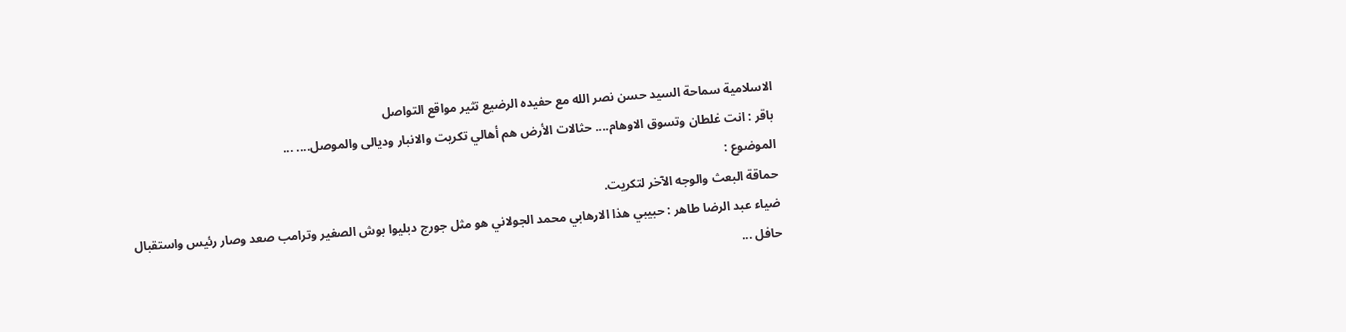الاسلامية سماحة السيد حسن نصر الله مع حفيده الرضيع تثير مواقع التواصل
باقر : انت غلطان وتسوق الاوهام.... حثالات الأرض هم أهالي تكريت والانبار وديالى والموصل.... ...
الموضوع :
حماقة البعث والوجه الآخر لتكريت.
ضياء عبد الرضا طاهر : حبيبي ھذا الارھابي محمد الجولاني ھو مثل جورج دبليوا بوش الصغير وترامب صعد وصار رئيس واستقبال حافل ...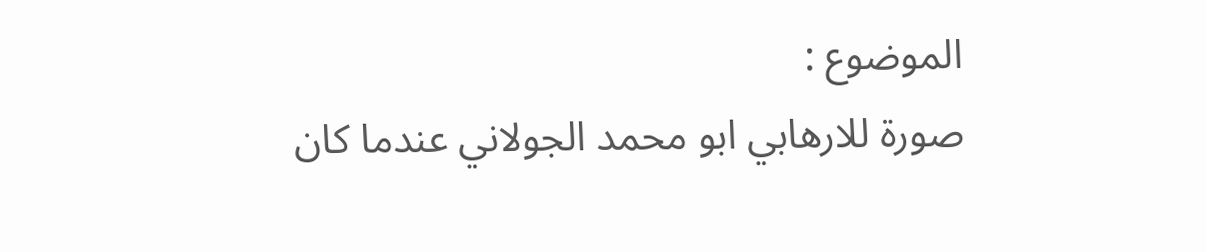الموضوع :
صورة للارهابي ابو محمد الجولاني عندما كان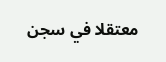معتقلا في سجن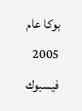بوكا عام 2005
فيسبوك